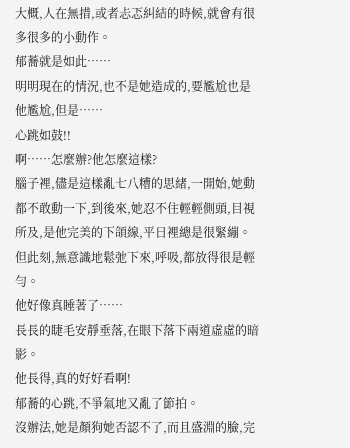大概,人在無措,或者忐忑糾結的時候,就會有很多很多的小動作。
郁蕎就是如此……
明明現在的情況,也不是她造成的,要尷尬也是他尷尬,但是……
心跳如鼓!!
啊……怎麼辦?他怎麼這樣?
腦子裡,儘是這樣亂七八糟的思緒,一開始,她動都不敢動一下,到後來,她忍不住輕輕側頭,目視所及,是他完美的下頜線,平日裡總是很緊繃。
但此刻,無意識地鬆弛下來,呼吸,都放得很是輕勻。
他好像真睡著了……
長長的睫毛安靜垂落,在眼下落下兩道虛虛的暗影。
他長得,真的好好看啊!
郁蕎的心跳,不爭氣地又亂了節拍。
沒辦法,她是顏狗她否認不了,而且盛淵的臉,完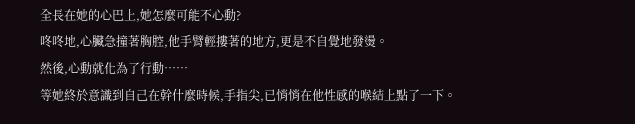全長在她的心巴上,她怎麼可能不心動?
咚咚地,心臟急撞著胸腔,他手臂輕摟著的地方,更是不自覺地發燙。
然後,心動就化為了行動……
等她終於意識到自己在幹什麼時候,手指尖,已悄悄在他性感的喉結上點了一下。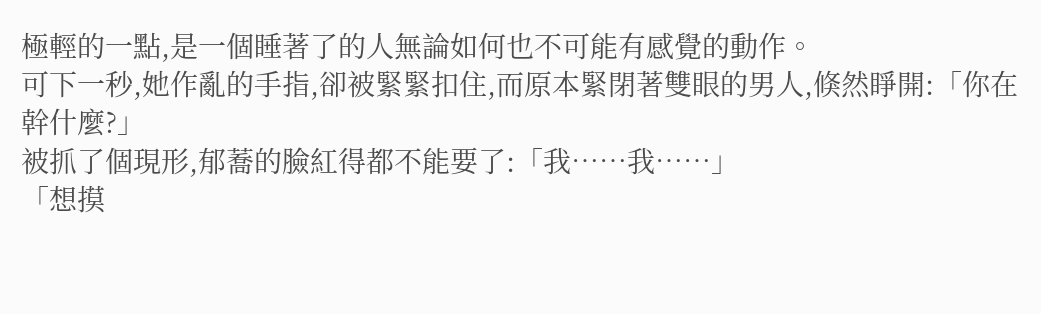極輕的一點,是一個睡著了的人無論如何也不可能有感覺的動作。
可下一秒,她作亂的手指,卻被緊緊扣住,而原本緊閉著雙眼的男人,倏然睜開:「你在幹什麼?」
被抓了個現形,郁蕎的臉紅得都不能要了:「我……我……」
「想摸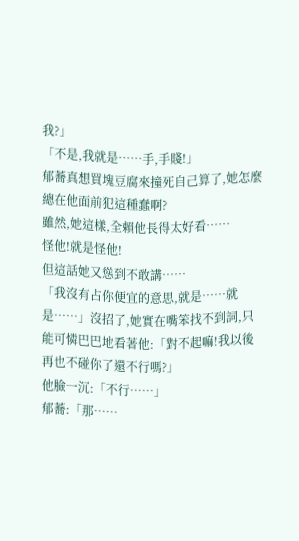我?」
「不是,我就是……手,手賤!」
郁蕎真想買塊豆腐來撞死自己算了,她怎麼總在他面前犯這種蠢啊?
雖然,她這樣,全賴他長得太好看……
怪他!就是怪他!
但這話她又慫到不敢講……
「我沒有占你便宜的意思,就是……就是……」沒招了,她實在嘴笨找不到詞,只能可憐巴巴地看著他:「對不起嘛!我以後再也不碰你了還不行嗎?」
他臉一沉:「不行……」
郁蕎:「那……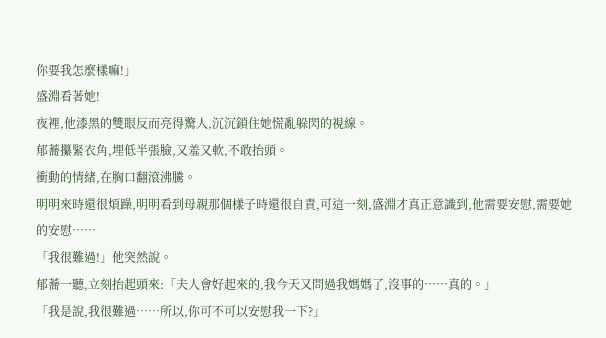你要我怎麼樣嘛!」
盛淵看著她!
夜裡,他漆黑的雙眼反而亮得驚人,沉沉鎖住她慌亂躲閃的視線。
郁蕎攥緊衣角,埋低半張臉,又羞又軟,不敢抬頭。
衝動的情緒,在胸口翻滾沸騰。
明明來時還很煩躁,明明看到母親那個樣子時還很自責,可這一刻,盛淵才真正意識到,他需要安慰,需要她的安慰……
「我很難過!」他突然說。
郁蕎一聽,立刻抬起頭來:「夫人會好起來的,我今天又問過我媽媽了,沒事的……真的。」
「我是說,我很難過……所以,你可不可以安慰我一下?」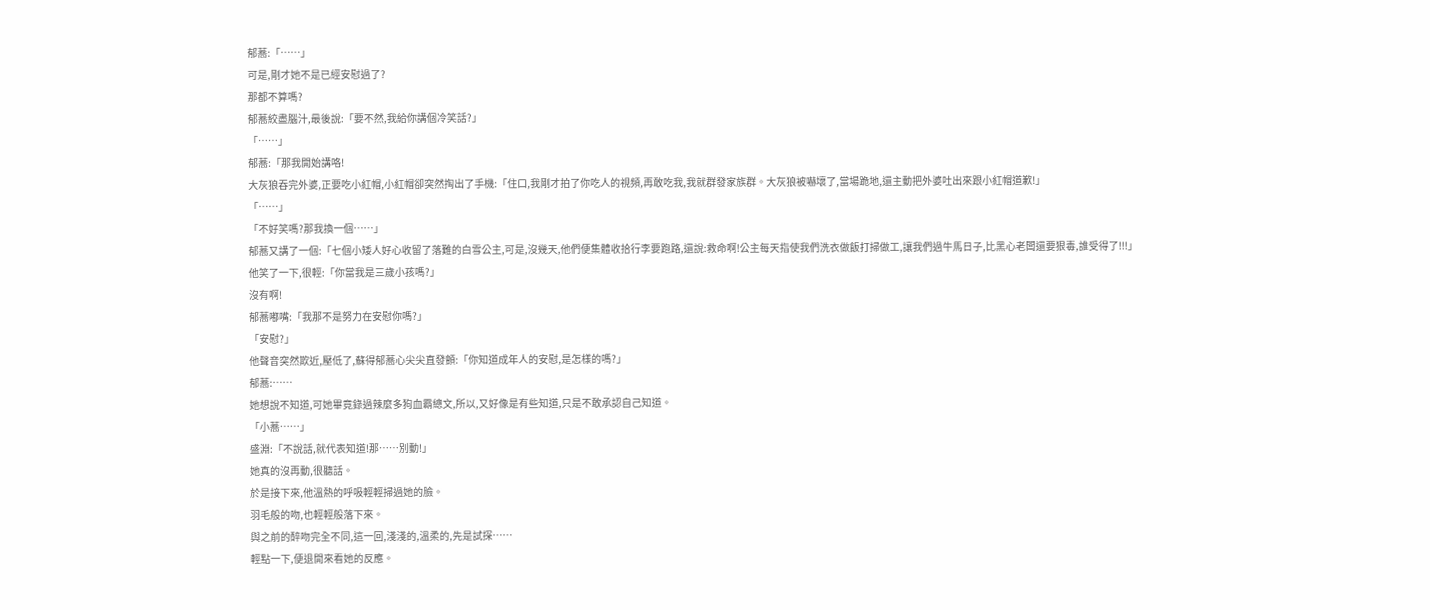郁蕎:「……」
可是,剛才她不是已經安慰過了?
那都不算嗎?
郁蕎絞盡腦汁,最後說:「要不然,我給你講個冷笑話?」
「……」
郁蕎:「那我開始講咯!
大灰狼吞完外婆,正要吃小紅帽,小紅帽卻突然掏出了手機:「住口,我剛才拍了你吃人的視頻,再敢吃我,我就群發家族群。大灰狼被嚇壞了,當場跪地,還主動把外婆吐出來跟小紅帽道歉!」
「……」
「不好笑嗎?那我換一個……」
郁蕎又講了一個:「七個小矮人好心收留了落難的白雪公主,可是,沒幾天,他們便集體收拾行李要跑路,還說:救命啊!公主每天指使我們洗衣做飯打掃做工,讓我們過牛馬日子,比黑心老闆還要狠毒,誰受得了!!!」
他笑了一下,很輕:「你當我是三歲小孩嗎?」
沒有啊!
郁蕎嘟嘴:「我那不是努力在安慰你嗎?」
「安慰?」
他聲音突然欺近,壓低了,蘇得郁蕎心尖尖直發顫:「你知道成年人的安慰,是怎樣的嗎?」
郁蕎:……
她想說不知道,可她畢竟錄過辣麼多狗血霸總文,所以,又好像是有些知道,只是不敢承認自己知道。
「小蕎……」
盛淵:「不說話,就代表知道!那……別動!」
她真的沒再動,很聽話。
於是接下來,他溫熱的呼吸輕輕掃過她的臉。
羽毛般的吻,也輕輕般落下來。
與之前的醉吻完全不同,這一回,淺淺的,溫柔的,先是試探……
輕點一下,便退開來看她的反應。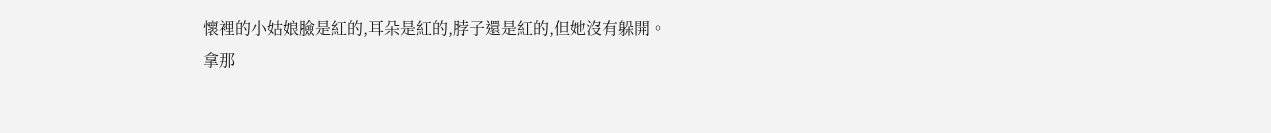懷裡的小姑娘臉是紅的,耳朵是紅的,脖子還是紅的,但她沒有躲開。
拿那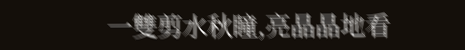一雙剪水秋瞳,亮晶晶地看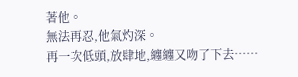著他。
無法再忍,他氣灼深。
再一次低頭,放肆地,纏纏又吻了下去……